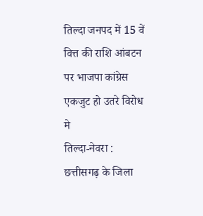तिल्दा जनपद में 15 वें वित्त की राशि आंबटन पर भाजपा कांग्रेस एकजुट हो उतरे विरोध मे
तिल्दा-नेवरा : छत्तीसगढ़ के जिला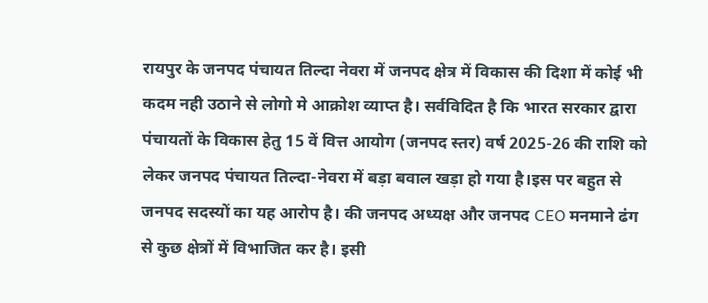रायपुर के जनपद पंचायत तिल्दा नेवरा में जनपद क्षेत्र में विकास की दिशा में कोई भी कदम नही उठाने से लोगो मे आक्रोश व्याप्त है। सर्वविदित है कि भारत सरकार द्वारा पंचायतों के विकास हेतु 15 वें वित्त आयोग (जनपद स्तर) वर्ष 2025-26 की राशि को लेकर जनपद पंचायत तिल्दा-नेवरा में बड़ा बवाल खड़ा हो गया है।इस पर बहुत से जनपद सदस्यों का यह आरोप है। की जनपद अध्यक्ष और जनपद CEO मनमाने ढंग से कुछ क्षेत्रों में विभाजित कर है। इसी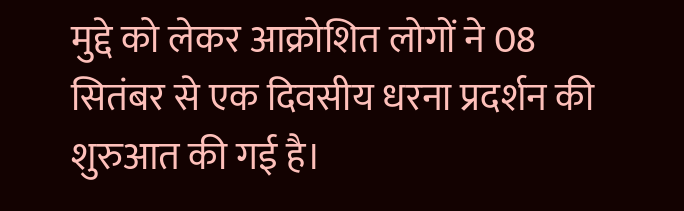मुद्दे को लेकर आक्रोशित लोगों ने 08 सितंबर से एक दिवसीय धरना प्रदर्शन की शुरुआत की गई है।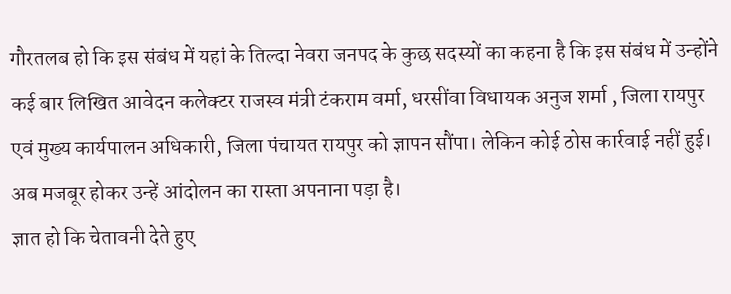गौरतलब हो कि इस संबंध में यहां के तिल्दा नेवरा जनपद के कुछ सदस्यों का कहना है कि इस संबंध में उन्होंने कई बार लिखित आवेदन कलेक्टर राजस्व मंत्री टंकराम वर्मा, धरसींवा विधायक अनुज शर्मा , जिला रायपुर एवं मुख्य कार्यपालन अधिकारी, जिला पंचायत रायपुर को ज्ञापन सौंपा। लेकिन कोई ठोस कार्रवाई नहीं हुई। अब मजबूर होकर उन्हें आंदोलन का रास्ता अपनाना पड़ा है।
ज्ञात हो कि चेतावनी देते हुए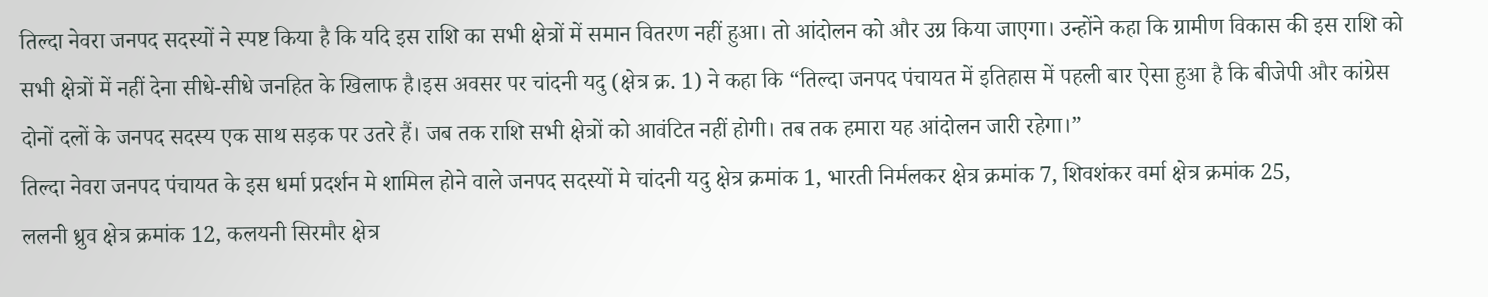तिल्दा नेवरा जनपद सदस्यों ने स्पष्ट किया है कि यदि इस राशि का सभी क्षेत्रों में समान वितरण नहीं हुआ। तो आंदोलन को और उग्र किया जाएगा। उन्होंने कहा कि ग्रामीण विकास की इस राशि को सभी क्षेत्रों में नहीं देना सीधे-सीधे जनहित के खिलाफ है।इस अवसर पर चांदनी यदु (क्षेत्र क्र. 1) ने कहा कि “तिल्दा जनपद पंचायत में इतिहास में पहली बार ऐसा हुआ है कि बीजेपी और कांग्रेस दोनों दलों के जनपद सदस्य एक साथ सड़क पर उतरे हैं। जब तक राशि सभी क्षेत्रों को आवंटित नहीं होगी। तब तक हमारा यह आंदोलन जारी रहेगा।”
तिल्दा नेवरा जनपद पंचायत के इस धर्मा प्रदर्शन मे शामिल होने वाले जनपद सदस्यों मे चांदनी यदु क्षेत्र क्रमांक 1, भारती निर्मलकर क्षेत्र क्रमांक 7, शिवशंकर वर्मा क्षेत्र क्रमांक 25,
ललनी ध्रुव क्षेत्र क्रमांक 12, कलयनी सिरमौर क्षेत्र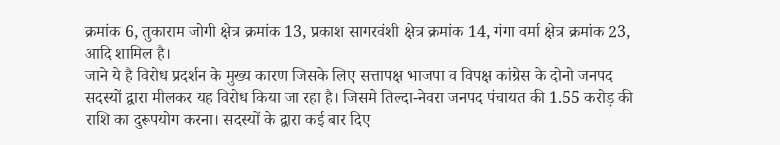क्रमांक 6, तुकाराम जोगी क्षेत्र क्रमांक 13, प्रकाश सागरवंशी क्षेत्र क्रमांक 14, गंगा वर्मा क्षेत्र क्रमांक 23, आदि शामिल है।
जाने ये है विरोध प्रदर्शन के मुख्य कारण जिसके लिए सत्तापक्ष भाजपा व विपक्ष कांग्रेस के दोनो जनपद सदस्यों द्वारा मीलकर यह विरोध किया जा रहा है। जिसमे तिल्दा-नेवरा जनपद पंचायत की 1.55 करोड़ की राशि का दुरूपयोग करना। सदस्यों के द्वारा कई बार दिए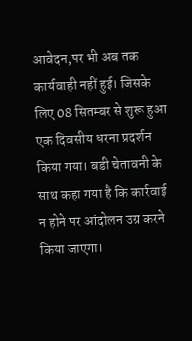आवेदन,पर भी अब तक कार्यवाही नहीं हुई। जिसके लिए 08 सितम्बर से शुरू हुआ एक दिवसीय धरना प्रदर्शन किया गया। बडी चेतावनी के साथ कहा गया है कि कार्रवाई न होने पर आंदोलन उग्र करने किया जाएगा।